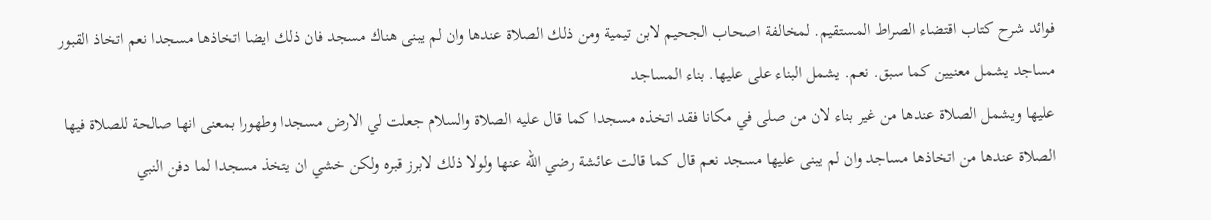فوائد شرح كتاب اقتضاء الصراط المستقيم. لمخالفة اصحاب الجحيم لابن تيمية ومن ذلك الصلاة عندها وان لم يبنى هناك مسجد فان ذلك ايضا اتخاذها مسجدا نعم اتخاذ القبور مساجد يشمل معنيين كما سبق. نعم. يشمل البناء على عليها. بناء المساجد
عليها ويشمل الصلاة عندها من غير بناء لان من صلى في مكانا فقد اتخذه مسجدا كما قال عليه الصلاة والسلام جعلت لي الارض مسجدا وطهورا بمعنى انها صالحة للصلاة فيها
الصلاة عندها من اتخاذها مساجد وان لم يبنى عليها مسجد نعم قال كما قالت عائشة رضي الله عنها ولولا ذلك لابرز قبره ولكن خشي ان يتخذ مسجدا لما دفن النبي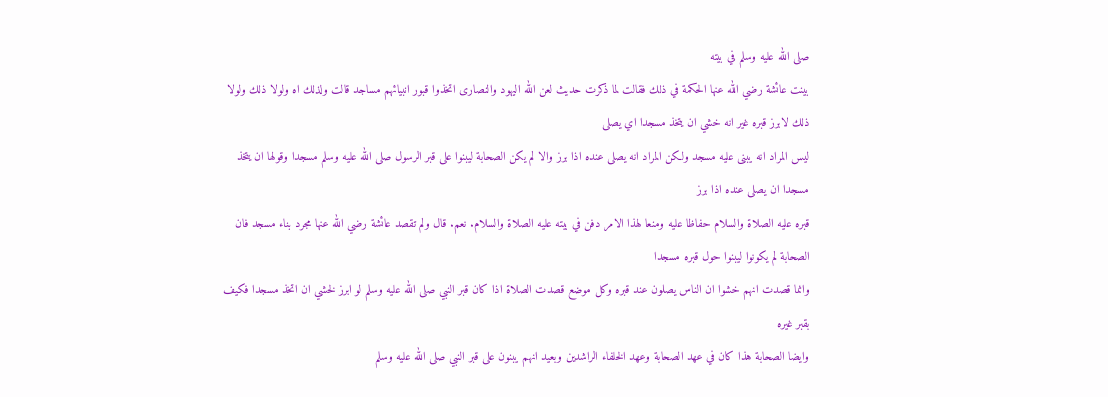صلى الله عليه وسلم في بيته
بينت عائشة رضي الله عنها الحكمة في ذلك فقالت لما ذكرت حديث لعن الله اليهود والنصارى اتخذوا قبور انبيائهم مساجد قالت ولذلك اه ولولا ذلك ولولا ذلك لابرز قبره غير انه خشي ان يتخذ مسجدا اي يصلى
ليس المراد انه يبنى عليه مسجد ولكن المراد انه يصلى عنده اذا برز والا لم يكن الصحابة ليبنوا على قبر الرسول صلى الله عليه وسلم مسجدا وقولها ان يتخذ مسجدا ان يصلى عنده اذا برز
قبره عليه الصلاة والسلام حفاظا عليه ومنعا لهذا الامر دفن في بيته عليه الصلاة والسلام. نعم. قال ولم تقصد عائشة رضي الله عنها مجرد بناء مسجد فان الصحابة لم يكونوا ليبنوا حول قبره مسجدا
وانما قصدت انهم خشوا ان الناس يصلون عند قبره وكل موضع قصدت الصلاة اذا كان قبر النبي صلى الله عليه وسلم لو ابرز لخشي ان اتخذ مسجدا فكيف بقبر غيره
وايضا الصحابة هذا كان في عهد الصحابة وعهد الخلفاء الراشدين وبعيد انهم يبنون على قبر النبي صلى الله عليه وسلم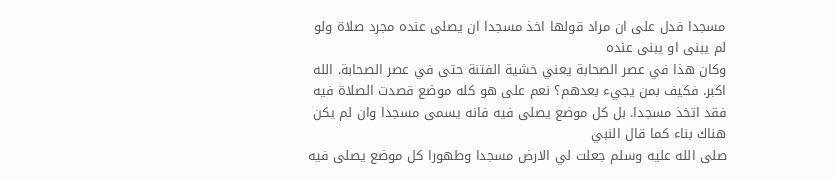مسجدا فدل على ان مراد قولها اخذ مسجدا ان يصلى عنده مجرد صلاة ولو لم يبنى او يبنى عنده
وكان هذا في عصر الصحابة يعني خشية الفتنة حتى في عصر الصحابة. الله اكبر. فكيف بمن يجيء بعدهم؟ نعم على هو كله موضع قصدت الصلاة فيه فقد اتخذ مسجدا. بل كل موضع يصلى فيه فانه يسمى مسجدا وان لم يكن هناك بناء كما قال النبي
صلى الله عليه وسلم جعلت لي الارض مسجدا وطهورا كل موضع يصلى فيه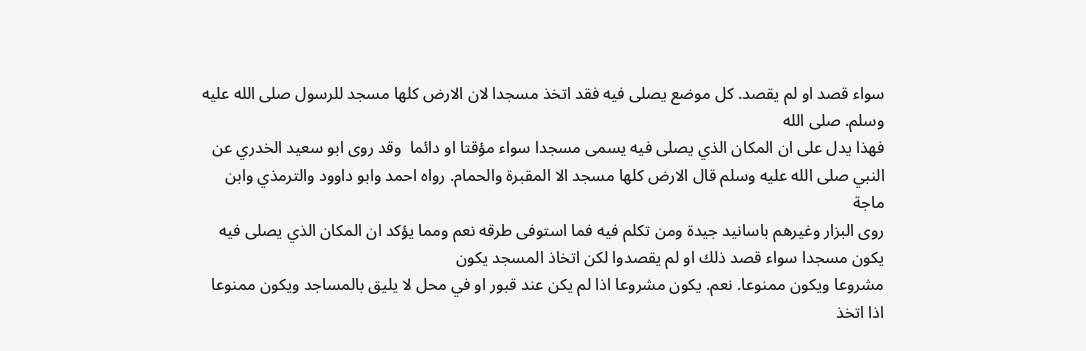سواء قصد او لم يقصد. كل موضع يصلى فيه فقد اتخذ مسجدا لان الارض كلها مسجد للرسول صلى الله عليه وسلم. صلى الله
فهذا يدل على ان المكان الذي يصلى فيه يسمى مسجدا سواء مؤقتا او دائما  وقد روى ابو سعيد الخدري عن النبي صلى الله عليه وسلم قال الارض كلها مسجد الا المقبرة والحمام. رواه احمد وابو داوود والترمذي وابن ماجة
روى البزار وغيرهم باسانيد جيدة ومن تكلم فيه فما استوفى طرقه نعم ومما يؤكد ان المكان الذي يصلى فيه يكون مسجدا سواء قصد ذلك او لم يقصدوا لكن اتخاذ المسجد يكون
مشروعا ويكون ممنوعا. نعم. يكون مشروعا اذا لم يكن عند قبور او في محل لا يليق بالمساجد ويكون ممنوعا اذا اتخذ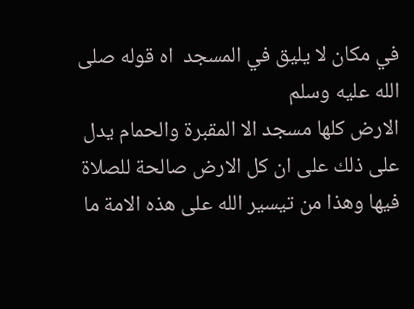في مكان لا يليق في المسجد  اه قوله صلى الله عليه وسلم
الارض كلها مسجد الا المقبرة والحمام يدل على ذلك على ان كل الارض صالحة للصلاة فيها وهذا من تيسير الله على هذه الامة ما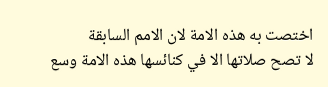اختصت به هذه الامة لان الامم السابقة
لا تصح صلاتها الا في كنائسها هذه الامة وسع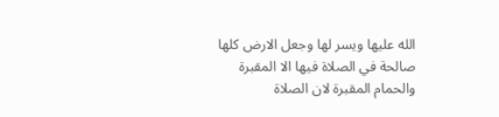الله عليها ويسر لها وجعل الارض كلها صالحة في الصلاة فيها الا المقبرة والحمام المقبرة لان الصلاة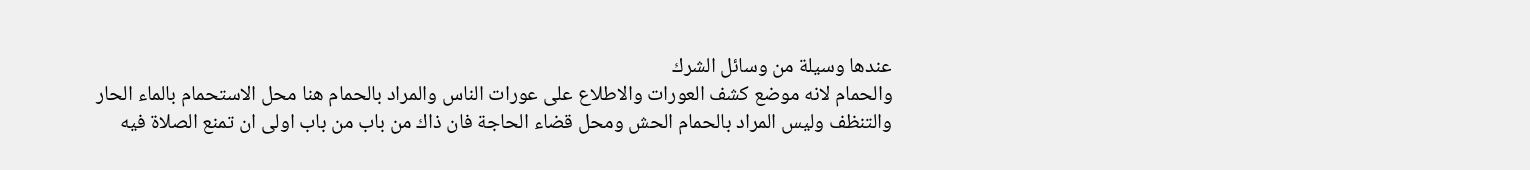عندها وسيلة من وسائل الشرك
والحمام لانه موضع كشف العورات والاطلاع على عورات الناس والمراد بالحمام هنا محل الاستحمام بالماء الحار والتنظف وليس المراد بالحمام الحش ومحل قضاء الحاجة فان ذاك من باب من باب اولى ان تمنع الصلاة فيه